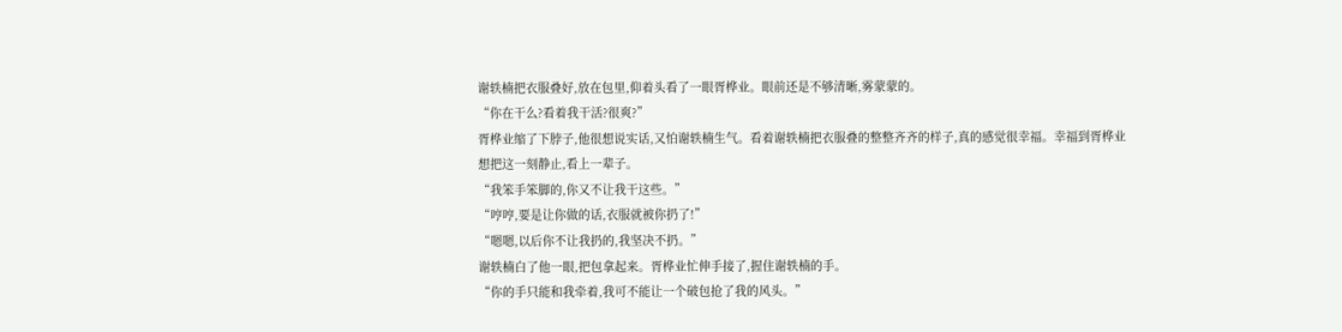谢轶楠把衣服叠好,放在包里,仰着头看了一眼胥桦业。眼前还是不够清晰,雾蒙蒙的。
“你在干么?看着我干活?很爽?”
胥桦业缩了下脖子,他很想说实话,又怕谢轶楠生气。看着谢轶楠把衣服叠的整整齐齐的样子,真的感觉很幸福。幸福到胥桦业想把这一刻静止,看上一辈子。
“我笨手笨脚的,你又不让我干这些。”
“哼哼,要是让你做的话,衣服就被你扔了!”
“嗯嗯,以后你不让我扔的,我坚决不扔。”
谢轶楠白了他一眼,把包拿起来。胥桦业忙伸手接了,握住谢轶楠的手。
“你的手只能和我牵着,我可不能让一个破包抢了我的风头。”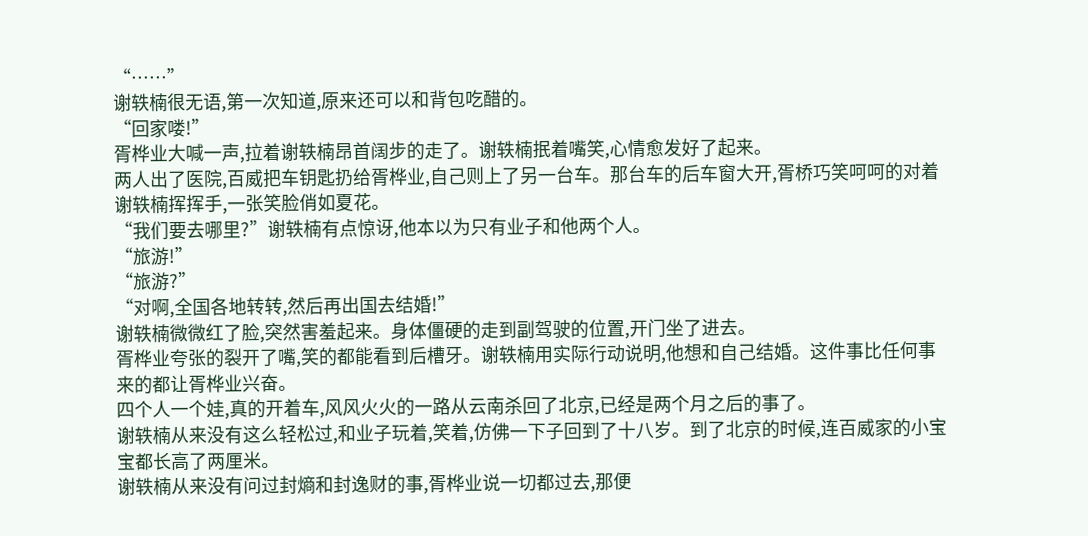“……”
谢轶楠很无语,第一次知道,原来还可以和背包吃醋的。
“回家喽!”
胥桦业大喊一声,拉着谢轶楠昂首阔步的走了。谢轶楠抿着嘴笑,心情愈发好了起来。
两人出了医院,百威把车钥匙扔给胥桦业,自己则上了另一台车。那台车的后车窗大开,胥桥巧笑呵呵的对着谢轶楠挥挥手,一张笑脸俏如夏花。
“我们要去哪里?”谢轶楠有点惊讶,他本以为只有业子和他两个人。
“旅游!”
“旅游?”
“对啊,全国各地转转,然后再出国去结婚!”
谢轶楠微微红了脸,突然害羞起来。身体僵硬的走到副驾驶的位置,开门坐了进去。
胥桦业夸张的裂开了嘴,笑的都能看到后槽牙。谢轶楠用实际行动说明,他想和自己结婚。这件事比任何事来的都让胥桦业兴奋。
四个人一个娃,真的开着车,风风火火的一路从云南杀回了北京,已经是两个月之后的事了。
谢轶楠从来没有这么轻松过,和业子玩着,笑着,仿佛一下子回到了十八岁。到了北京的时候,连百威家的小宝宝都长高了两厘米。
谢轶楠从来没有问过封熵和封逸财的事,胥桦业说一切都过去,那便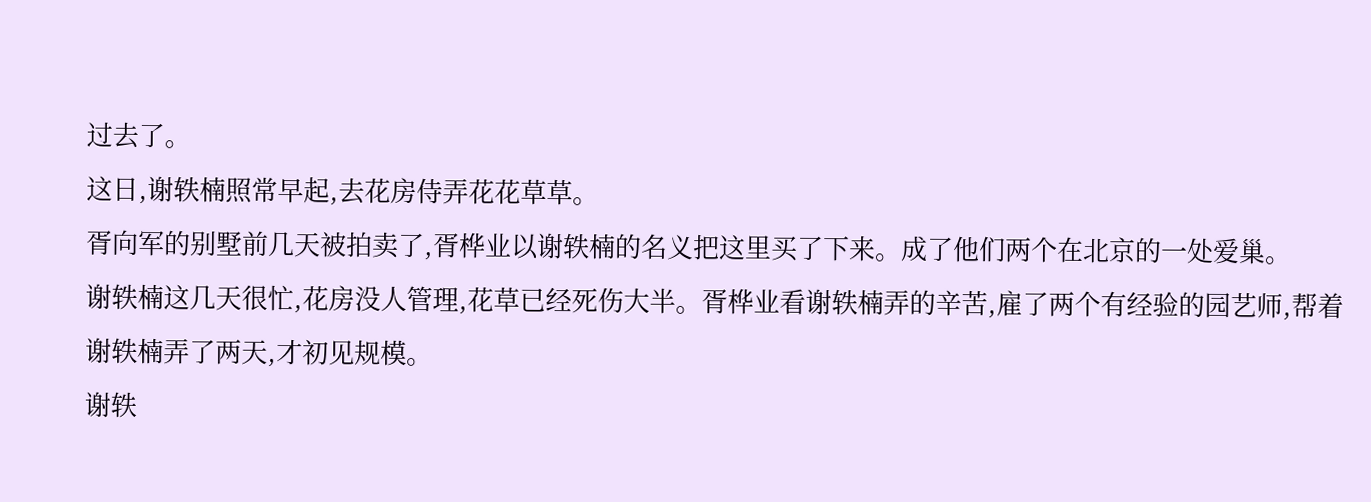过去了。
这日,谢轶楠照常早起,去花房侍弄花花草草。
胥向军的别墅前几天被拍卖了,胥桦业以谢轶楠的名义把这里买了下来。成了他们两个在北京的一处爱巢。
谢轶楠这几天很忙,花房没人管理,花草已经死伤大半。胥桦业看谢轶楠弄的辛苦,雇了两个有经验的园艺师,帮着谢轶楠弄了两天,才初见规模。
谢轶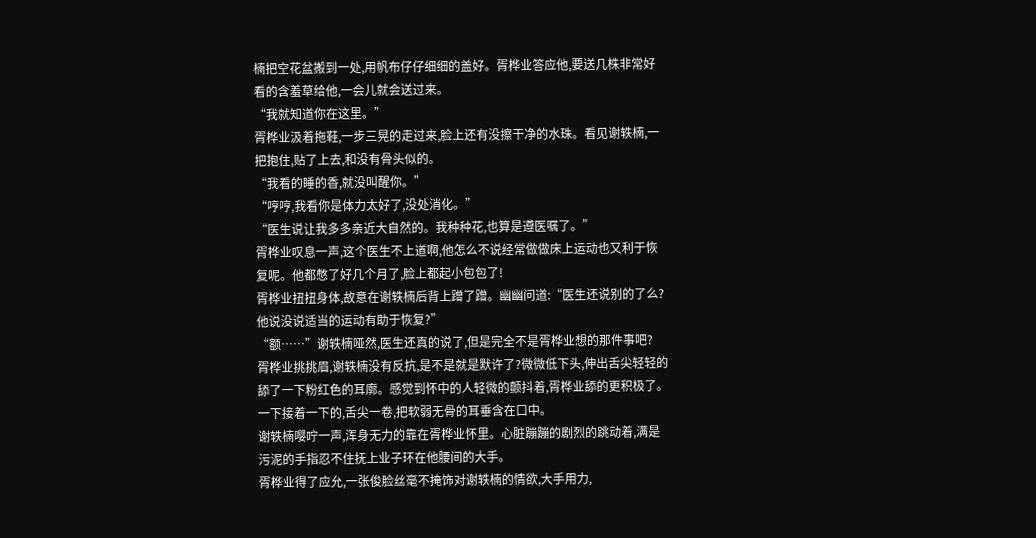楠把空花盆搬到一处,用帆布仔仔细细的盖好。胥桦业答应他,要送几株非常好看的含羞草给他,一会儿就会送过来。
“我就知道你在这里。”
胥桦业汲着拖鞋,一步三晃的走过来,脸上还有没擦干净的水珠。看见谢轶楠,一把抱住,贴了上去,和没有骨头似的。
“我看的睡的香,就没叫醒你。”
“哼哼,我看你是体力太好了,没处消化。”
“医生说让我多多亲近大自然的。我种种花,也算是遵医嘱了。”
胥桦业叹息一声,这个医生不上道啊,他怎么不说经常做做床上运动也又利于恢复呢。他都憋了好几个月了,脸上都起小包包了!
胥桦业扭扭身体,故意在谢轶楠后背上蹭了蹭。幽幽问道:“医生还说别的了么?他说没说适当的运动有助于恢复?”
“额……”谢轶楠哑然,医生还真的说了,但是完全不是胥桦业想的那件事吧?
胥桦业挑挑眉,谢轶楠没有反抗,是不是就是默许了?微微低下头,伸出舌尖轻轻的舔了一下粉红色的耳廓。感觉到怀中的人轻微的颤抖着,胥桦业舔的更积极了。一下接着一下的,舌尖一卷,把软弱无骨的耳垂含在口中。
谢轶楠嘤咛一声,浑身无力的靠在胥桦业怀里。心脏蹦蹦的剧烈的跳动着,满是污泥的手指忍不住抚上业子环在他腰间的大手。
胥桦业得了应允,一张俊脸丝毫不掩饰对谢轶楠的情欲,大手用力,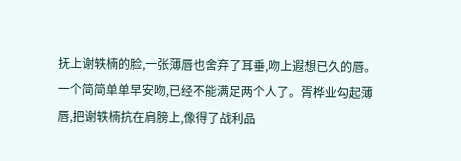抚上谢轶楠的脸,一张薄唇也舍弃了耳垂,吻上遐想已久的唇。
一个简简单单早安吻,已经不能满足两个人了。胥桦业勾起薄唇,把谢轶楠抗在肩膀上,像得了战利品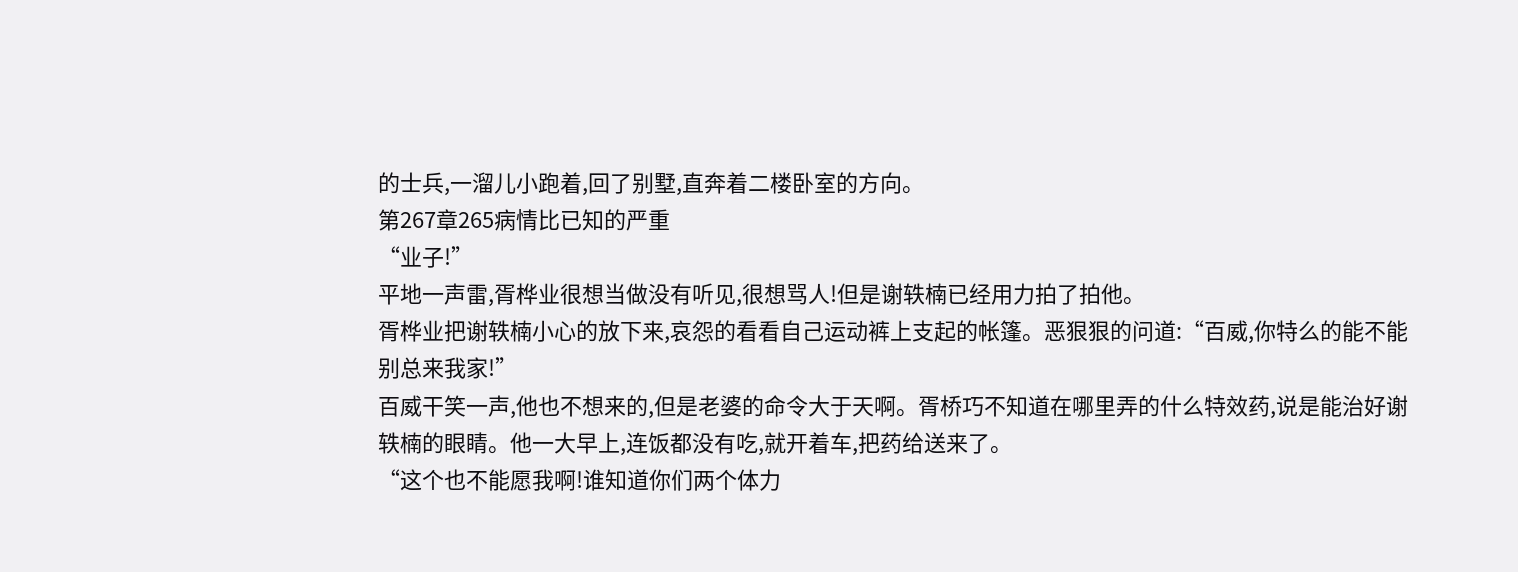的士兵,一溜儿小跑着,回了别墅,直奔着二楼卧室的方向。
第267章265病情比已知的严重
“业子!”
平地一声雷,胥桦业很想当做没有听见,很想骂人!但是谢轶楠已经用力拍了拍他。
胥桦业把谢轶楠小心的放下来,哀怨的看看自己运动裤上支起的帐篷。恶狠狠的问道:“百威,你特么的能不能别总来我家!”
百威干笑一声,他也不想来的,但是老婆的命令大于天啊。胥桥巧不知道在哪里弄的什么特效药,说是能治好谢轶楠的眼睛。他一大早上,连饭都没有吃,就开着车,把药给送来了。
“这个也不能愿我啊!谁知道你们两个体力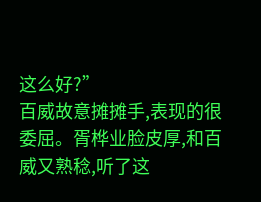这么好?”
百威故意摊摊手,表现的很委屈。胥桦业脸皮厚,和百威又熟稔,听了这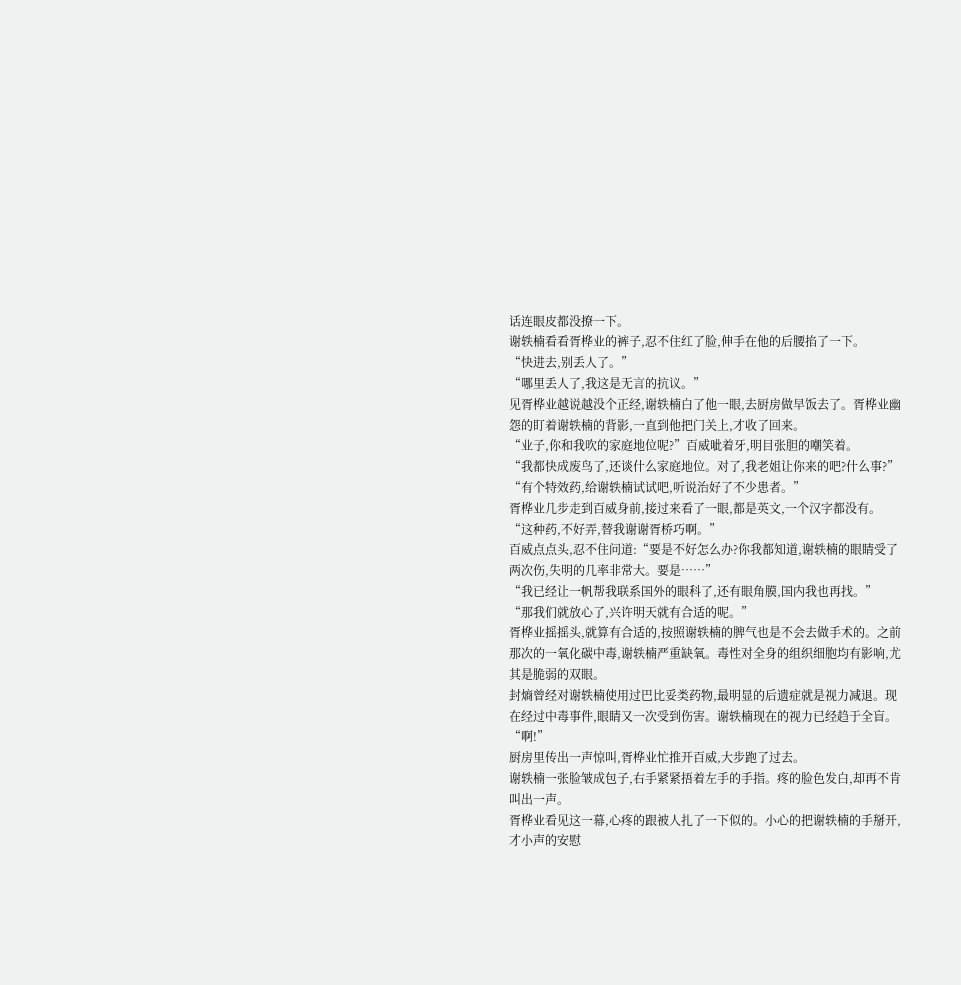话连眼皮都没撩一下。
谢轶楠看看胥桦业的裤子,忍不住红了脸,伸手在他的后腰掐了一下。
“快进去,别丢人了。”
“哪里丢人了,我这是无言的抗议。”
见胥桦业越说越没个正经,谢轶楠白了他一眼,去厨房做早饭去了。胥桦业幽怨的盯着谢轶楠的背影,一直到他把门关上,才收了回来。
“业子,你和我吹的家庭地位呢?”百威呲着牙,明目张胆的嘲笑着。
“我都快成废鸟了,还谈什么家庭地位。对了,我老姐让你来的吧?什么事?”
“有个特效药,给谢轶楠试试吧,听说治好了不少患者。”
胥桦业几步走到百威身前,接过来看了一眼,都是英文,一个汉字都没有。
“这种药,不好弄,替我谢谢胥桥巧啊。”
百威点点头,忍不住问道:“要是不好怎么办?你我都知道,谢轶楠的眼睛受了两次伤,失明的几率非常大。要是……”
“我已经让一帆帮我联系国外的眼科了,还有眼角膜,国内我也再找。”
“那我们就放心了,兴许明天就有合适的呢。”
胥桦业摇摇头,就算有合适的,按照谢轶楠的脾气也是不会去做手术的。之前那次的一氧化碳中毒,谢轶楠严重缺氧。毒性对全身的组织细胞均有影响,尤其是脆弱的双眼。
封熵曾经对谢轶楠使用过巴比妥类药物,最明显的后遗症就是视力减退。现在经过中毒事件,眼睛又一次受到伤害。谢轶楠现在的视力已经趋于全盲。
“啊!”
厨房里传出一声惊叫,胥桦业忙推开百威,大步跑了过去。
谢轶楠一张脸皱成包子,右手紧紧捂着左手的手指。疼的脸色发白,却再不肯叫出一声。
胥桦业看见这一幕,心疼的跟被人扎了一下似的。小心的把谢轶楠的手掰开,才小声的安慰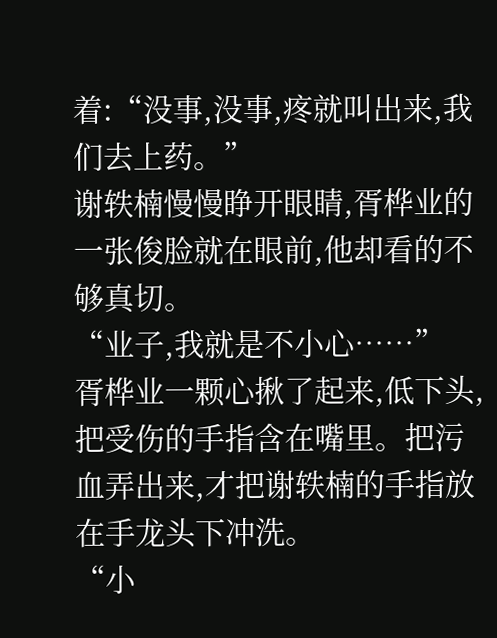着:“没事,没事,疼就叫出来,我们去上药。”
谢轶楠慢慢睁开眼睛,胥桦业的一张俊脸就在眼前,他却看的不够真切。
“业子,我就是不小心……”
胥桦业一颗心揪了起来,低下头,把受伤的手指含在嘴里。把污血弄出来,才把谢轶楠的手指放在手龙头下冲洗。
“小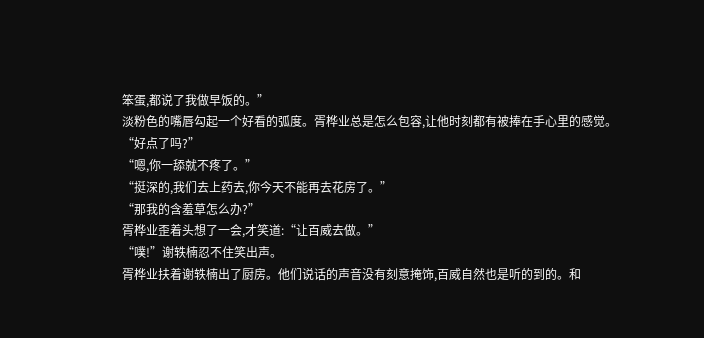笨蛋,都说了我做早饭的。”
淡粉色的嘴唇勾起一个好看的弧度。胥桦业总是怎么包容,让他时刻都有被捧在手心里的感觉。
“好点了吗?”
“嗯,你一舔就不疼了。”
“挺深的,我们去上药去,你今天不能再去花房了。”
“那我的含羞草怎么办?”
胥桦业歪着头想了一会,才笑道:“让百威去做。”
“噗!”谢轶楠忍不住笑出声。
胥桦业扶着谢轶楠出了厨房。他们说话的声音没有刻意掩饰,百威自然也是听的到的。和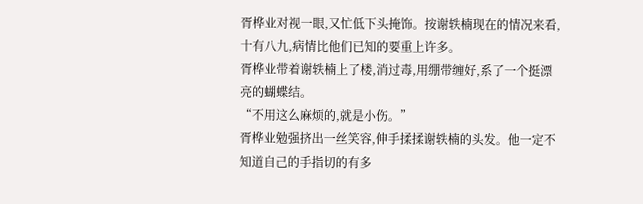胥桦业对视一眼,又忙低下头掩饰。按谢轶楠现在的情况来看,十有八九,病情比他们已知的要重上许多。
胥桦业带着谢轶楠上了楼,消过毒,用绷带缠好,系了一个挺漂亮的蝴蝶结。
“不用这么麻烦的,就是小伤。”
胥桦业勉强挤出一丝笑容,伸手揉揉谢轶楠的头发。他一定不知道自己的手指切的有多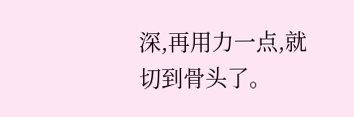深,再用力一点,就切到骨头了。